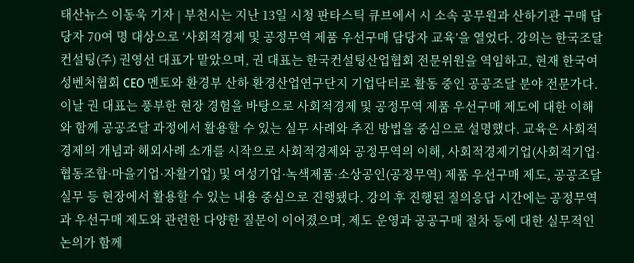태산뉴스 이동욱 기자 | 부천시는 지난 13일 시청 판타스틱 큐브에서 시 소속 공무원과 산하기관 구매 담당자 70여 명 대상으로 ‘사회적경제 및 공정무역 제품 우선구매 담당자 교육’을 열었다. 강의는 한국조달컨설팅(주) 권영선 대표가 맡았으며, 권 대표는 한국컨설팅산업협회 전문위원을 역임하고, 현재 한국여성벤처협회 CEO 멘토와 환경부 산하 환경산업연구단지 기업닥터로 활동 중인 공공조달 분야 전문가다. 이날 권 대표는 풍부한 현장 경험을 바탕으로 사회적경제 및 공정무역 제품 우선구매 제도에 대한 이해와 함께 공공조달 과정에서 활용할 수 있는 실무 사례와 추진 방법을 중심으로 설명했다. 교육은 사회적경제의 개념과 해외사례 소개를 시작으로 사회적경제와 공정무역의 이해, 사회적경제기업(사회적기업·협동조합·마을기업·자활기업) 및 여성기업·녹색제품·소상공인(공정무역) 제품 우선구매 제도, 공공조달 실무 등 현장에서 활용할 수 있는 내용 중심으로 진행됐다. 강의 후 진행된 질의응답 시간에는 공정무역과 우선구매 제도와 관련한 다양한 질문이 이어졌으며, 제도 운영과 공공구매 절차 등에 대한 실무적인 논의가 함께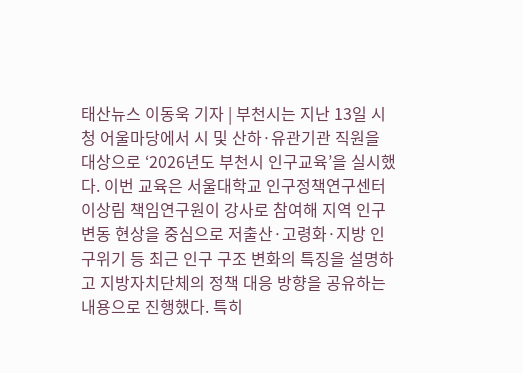태산뉴스 이동욱 기자 | 부천시는 지난 13일 시청 어울마당에서 시 및 산하·유관기관 직원을 대상으로 ‘2026년도 부천시 인구교육’을 실시했다. 이번 교육은 서울대학교 인구정책연구센터 이상림 책임연구원이 강사로 참여해 지역 인구변동 현상을 중심으로 저출산·고령화·지방 인구위기 등 최근 인구 구조 변화의 특징을 설명하고 지방자치단체의 정책 대응 방향을 공유하는 내용으로 진행했다. 특히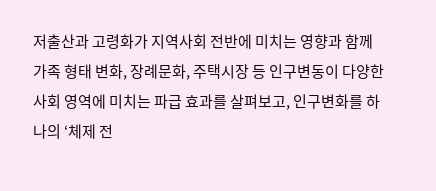저출산과 고령화가 지역사회 전반에 미치는 영향과 함께 가족 형태 변화, 장례문화, 주택시장 등 인구변동이 다양한 사회 영역에 미치는 파급 효과를 살펴보고, 인구변화를 하나의 ‘체제 전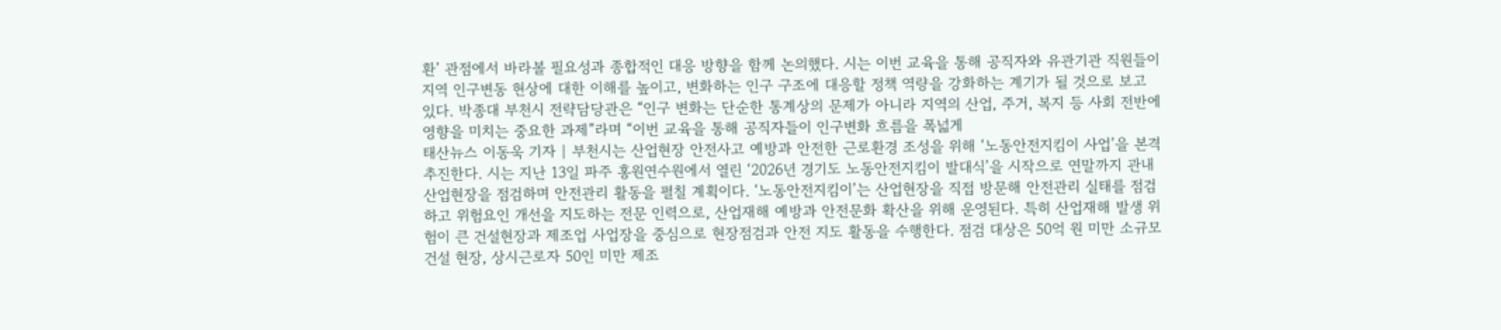환’ 관점에서 바라볼 필요성과 종합적인 대응 방향을 함께 논의했다. 시는 이번 교육을 통해 공직자와 유관기관 직원들이 지역 인구변동 현상에 대한 이해를 높이고, 변화하는 인구 구조에 대응할 정책 역량을 강화하는 계기가 될 것으로 보고 있다. 박종대 부천시 전략담당관은 “인구 변화는 단순한 통계상의 문제가 아니라 지역의 산업, 주거, 복지 등 사회 전반에 영향을 미치는 중요한 과제”라며 “이번 교육을 통해 공직자들이 인구변화 흐름을 폭넓게
태산뉴스 이동욱 기자 | 부천시는 산업현장 안전사고 예방과 안전한 근로환경 조성을 위해 ‘노동안전지킴이 사업’을 본격 추진한다. 시는 지난 13일 파주 홍원연수원에서 열린 ‘2026년 경기도 노동안전지킴이 발대식’을 시작으로 연말까지 관내 산업현장을 점검하며 안전관리 활동을 펼칠 계획이다. ‘노동안전지킴이’는 산업현장을 직접 방문해 안전관리 실태를 점검하고 위험요인 개선을 지도하는 전문 인력으로, 산업재해 예방과 안전문화 확산을 위해 운영된다. 특히 산업재해 발생 위험이 큰 건설현장과 제조업 사업장을 중심으로 현장점검과 안전 지도 활동을 수행한다. 점검 대상은 50억 원 미만 소규모 건설 현장, 상시근로자 50인 미만 제조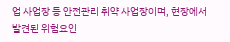업 사업장 등 안전관리 취약 사업장이며, 현장에서 발견된 위험요인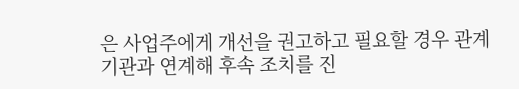은 사업주에게 개선을 권고하고 필요할 경우 관계기관과 연계해 후속 조치를 진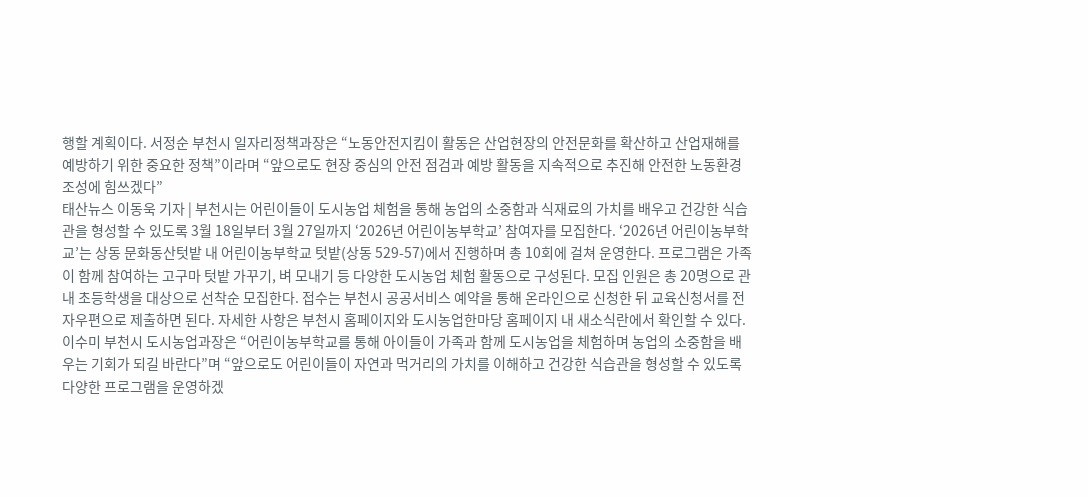행할 계획이다. 서정순 부천시 일자리정책과장은 “노동안전지킴이 활동은 산업현장의 안전문화를 확산하고 산업재해를 예방하기 위한 중요한 정책”이라며 “앞으로도 현장 중심의 안전 점검과 예방 활동을 지속적으로 추진해 안전한 노동환경 조성에 힘쓰겠다”
태산뉴스 이동욱 기자 | 부천시는 어린이들이 도시농업 체험을 통해 농업의 소중함과 식재료의 가치를 배우고 건강한 식습관을 형성할 수 있도록 3월 18일부터 3월 27일까지 ‘2026년 어린이농부학교’ 참여자를 모집한다. ‘2026년 어린이농부학교’는 상동 문화동산텃밭 내 어린이농부학교 텃밭(상동 529-57)에서 진행하며 총 10회에 걸쳐 운영한다. 프로그램은 가족이 함께 참여하는 고구마 텃밭 가꾸기, 벼 모내기 등 다양한 도시농업 체험 활동으로 구성된다. 모집 인원은 총 20명으로 관내 초등학생을 대상으로 선착순 모집한다. 접수는 부천시 공공서비스 예약을 통해 온라인으로 신청한 뒤 교육신청서를 전자우편으로 제출하면 된다. 자세한 사항은 부천시 홈페이지와 도시농업한마당 홈페이지 내 새소식란에서 확인할 수 있다. 이수미 부천시 도시농업과장은 “어린이농부학교를 통해 아이들이 가족과 함께 도시농업을 체험하며 농업의 소중함을 배우는 기회가 되길 바란다”며 “앞으로도 어린이들이 자연과 먹거리의 가치를 이해하고 건강한 식습관을 형성할 수 있도록 다양한 프로그램을 운영하겠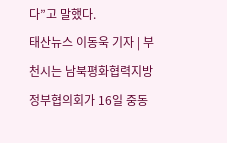다”고 말했다.
태산뉴스 이동욱 기자 | 부천시는 남북평화협력지방정부협의회가 16일 중동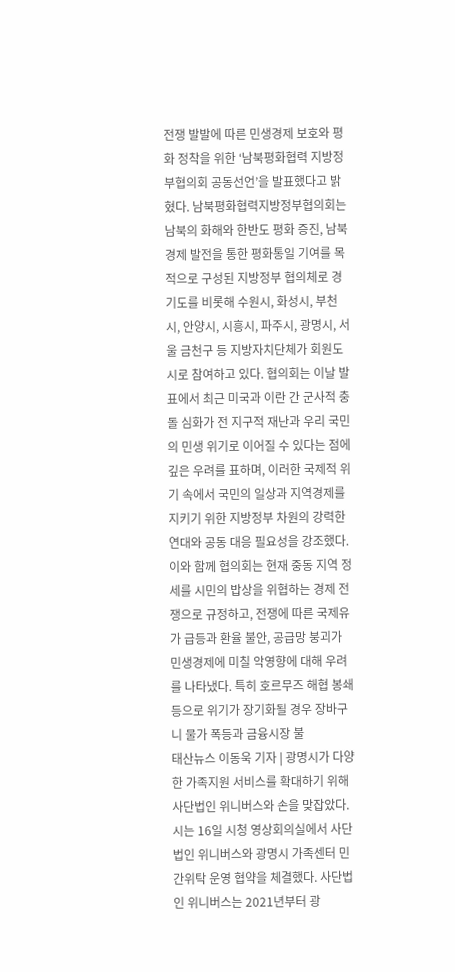전쟁 발발에 따른 민생경제 보호와 평화 정착을 위한 ‘남북평화협력 지방정부협의회 공동선언’을 발표했다고 밝혔다. 남북평화협력지방정부협의회는 남북의 화해와 한반도 평화 증진, 남북경제 발전을 통한 평화통일 기여를 목적으로 구성된 지방정부 협의체로 경기도를 비롯해 수원시, 화성시, 부천시, 안양시, 시흥시, 파주시, 광명시, 서울 금천구 등 지방자치단체가 회원도시로 참여하고 있다. 협의회는 이날 발표에서 최근 미국과 이란 간 군사적 충돌 심화가 전 지구적 재난과 우리 국민의 민생 위기로 이어질 수 있다는 점에 깊은 우려를 표하며, 이러한 국제적 위기 속에서 국민의 일상과 지역경제를 지키기 위한 지방정부 차원의 강력한 연대와 공동 대응 필요성을 강조했다. 이와 함께 협의회는 현재 중동 지역 정세를 시민의 밥상을 위협하는 경제 전쟁으로 규정하고, 전쟁에 따른 국제유가 급등과 환율 불안, 공급망 붕괴가 민생경제에 미칠 악영향에 대해 우려를 나타냈다. 특히 호르무즈 해협 봉쇄 등으로 위기가 장기화될 경우 장바구니 물가 폭등과 금융시장 불
태산뉴스 이동욱 기자 | 광명시가 다양한 가족지원 서비스를 확대하기 위해 사단법인 위니버스와 손을 맞잡았다. 시는 16일 시청 영상회의실에서 사단법인 위니버스와 광명시 가족센터 민간위탁 운영 협약을 체결했다. 사단법인 위니버스는 2021년부터 광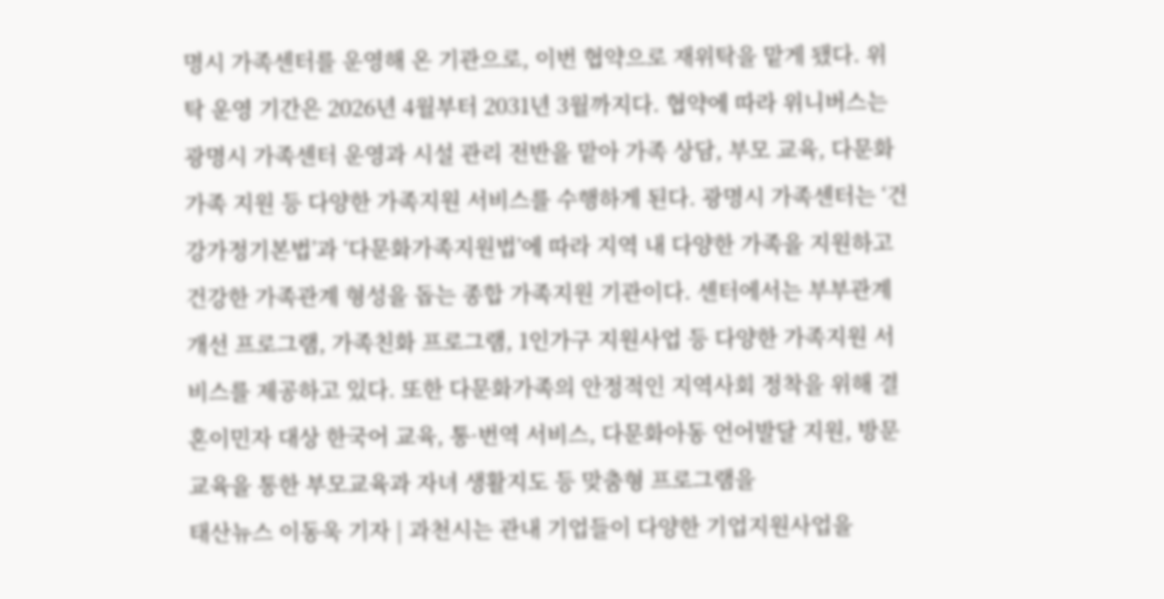명시 가족센터를 운영해 온 기관으로, 이번 협약으로 재위탁을 맡게 됐다. 위탁 운영 기간은 2026년 4월부터 2031년 3월까지다. 협약에 따라 위니버스는 광명시 가족센터 운영과 시설 관리 전반을 맡아 가족 상담, 부모 교육, 다문화가족 지원 등 다양한 가족지원 서비스를 수행하게 된다. 광명시 가족센터는 ‘건강가정기본법’과 ‘다문화가족지원법’에 따라 지역 내 다양한 가족을 지원하고 건강한 가족관계 형성을 돕는 종합 가족지원 기관이다. 센터에서는 부부관계 개선 프로그램, 가족친화 프로그램, 1인가구 지원사업 등 다양한 가족지원 서비스를 제공하고 있다. 또한 다문화가족의 안정적인 지역사회 정착을 위해 결혼이민자 대상 한국어 교육, 통·번역 서비스, 다문화아동 언어발달 지원, 방문교육을 통한 부모교육과 자녀 생활지도 등 맞춤형 프로그램을
태산뉴스 이동욱 기자 | 과천시는 관내 기업들이 다양한 기업지원사업을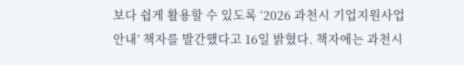보다 쉽게 활용할 수 있도록 ‘2026 과천시 기업지원사업 안내’ 책자를 발간했다고 16일 밝혔다. 책자에는 과천시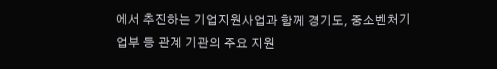에서 추진하는 기업지원사업과 함께 경기도, 중소벤처기업부 등 관계 기관의 주요 지원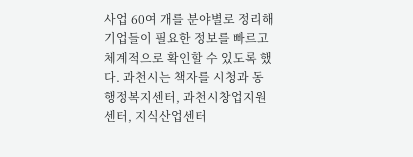사업 60여 개를 분야별로 정리해 기업들이 필요한 정보를 빠르고 체계적으로 확인할 수 있도록 했다. 과천시는 책자를 시청과 동 행정복지센터, 과천시창업지원센터, 지식산업센터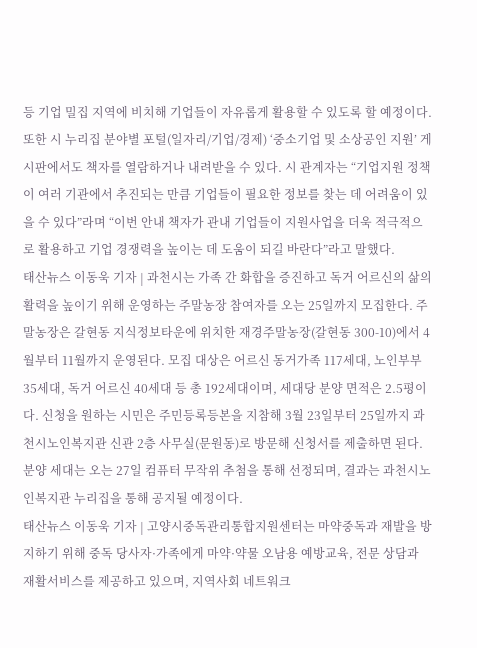등 기업 밀집 지역에 비치해 기업들이 자유롭게 활용할 수 있도록 할 예정이다. 또한 시 누리집 분야별 포털(일자리/기업/경제) ‘중소기업 및 소상공인 지원’ 게시판에서도 책자를 열람하거나 내려받을 수 있다. 시 관계자는 “기업지원 정책이 여러 기관에서 추진되는 만큼 기업들이 필요한 정보를 찾는 데 어려움이 있을 수 있다”라며 “이번 안내 책자가 관내 기업들이 지원사업을 더욱 적극적으로 활용하고 기업 경쟁력을 높이는 데 도움이 되길 바란다”라고 말했다.
태산뉴스 이동욱 기자 | 과천시는 가족 간 화합을 증진하고 독거 어르신의 삶의 활력을 높이기 위해 운영하는 주말농장 참여자를 오는 25일까지 모집한다. 주말농장은 갈현동 지식정보타운에 위치한 재경주말농장(갈현동 300-10)에서 4월부터 11월까지 운영된다. 모집 대상은 어르신 동거가족 117세대, 노인부부 35세대, 독거 어르신 40세대 등 총 192세대이며, 세대당 분양 면적은 2.5평이다. 신청을 원하는 시민은 주민등록등본을 지참해 3월 23일부터 25일까지 과천시노인복지관 신관 2층 사무실(문원동)로 방문해 신청서를 제출하면 된다. 분양 세대는 오는 27일 컴퓨터 무작위 추첨을 통해 선정되며, 결과는 과천시노인복지관 누리집을 통해 공지될 예정이다.
태산뉴스 이동욱 기자 | 고양시중독관리통합지원센터는 마약중독과 재발을 방지하기 위해 중독 당사자·가족에게 마약·약물 오남용 예방교육, 전문 상담과 재활서비스를 제공하고 있으며, 지역사회 네트워크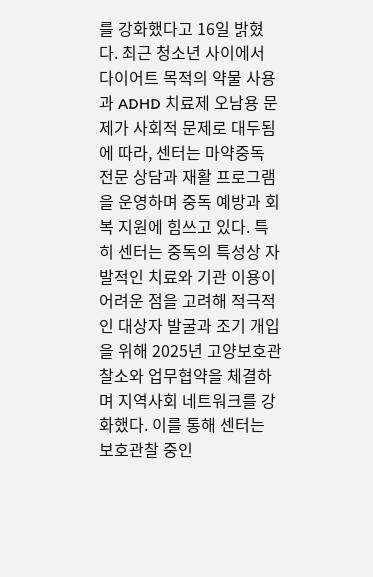를 강화했다고 16일 밝혔다. 최근 청소년 사이에서 다이어트 목적의 약물 사용과 ADHD 치료제 오남용 문제가 사회적 문제로 대두됨에 따라, 센터는 마약중독 전문 상담과 재활 프로그램을 운영하며 중독 예방과 회복 지원에 힘쓰고 있다. 특히 센터는 중독의 특성상 자발적인 치료와 기관 이용이 어려운 점을 고려해 적극적인 대상자 발굴과 조기 개입을 위해 2025년 고양보호관찰소와 업무협약을 체결하며 지역사회 네트워크를 강화했다. 이를 통해 센터는 보호관찰 중인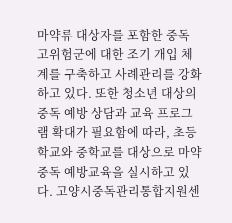마약류 대상자를 포함한 중독 고위험군에 대한 조기 개입 체계를 구축하고 사례관리를 강화하고 있다. 또한 청소년 대상의 중독 예방 상담과 교육 프로그램 확대가 필요함에 따라, 초등학교와 중학교를 대상으로 마약중독 예방교육을 실시하고 있다. 고양시중독관리통합지원센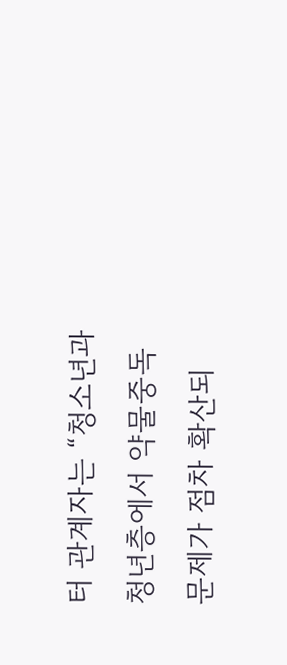터 관계자는 “청소년과 청년층에서 약물중독 문제가 점차 확산되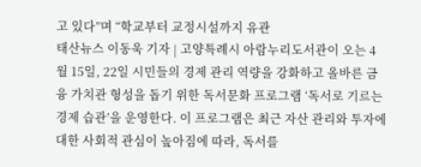고 있다”며 “학교부터 교정시설까지 유관
태산뉴스 이동욱 기자 | 고양특례시 아람누리도서관이 오는 4월 15일, 22일 시민들의 경제 관리 역량을 강화하고 올바른 금융 가치관 형성을 돕기 위한 독서문화 프로그램 ‘독서로 기르는 경제 습관’을 운영한다. 이 프로그램은 최근 자산 관리와 투자에 대한 사회적 관심이 높아짐에 따라, 독서를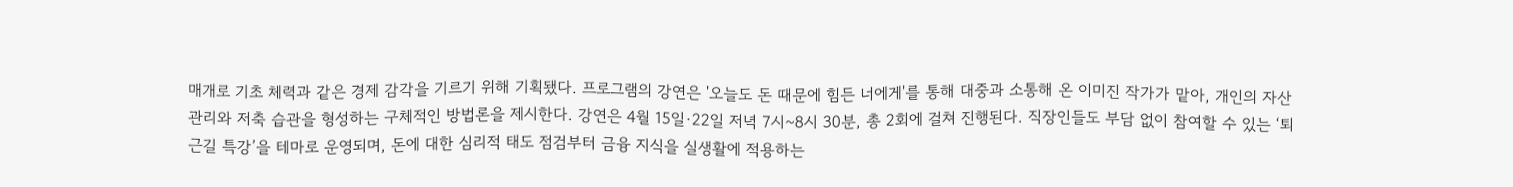매개로 기초 체력과 같은 경제 감각을 기르기 위해 기획됐다. 프로그램의 강연은 '오늘도 돈 때문에 힘든 너에게'를 통해 대중과 소통해 온 이미진 작가가 맡아, 개인의 자산 관리와 저축 습관을 형성하는 구체적인 방법론을 제시한다. 강연은 4월 15일·22일 저녁 7시~8시 30분, 총 2회에 걸쳐 진행된다. 직장인들도 부담 없이 참여할 수 있는 ‘퇴근길 특강’을 테마로 운영되며, 돈에 대한 심리적 태도 점검부터 금융 지식을 실생활에 적용하는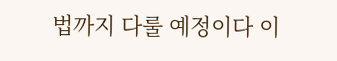법까지 다룰 예정이다 이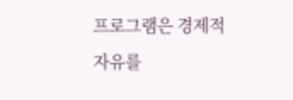프로그램은 경제적 자유를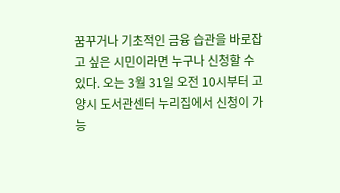꿈꾸거나 기초적인 금융 습관을 바로잡고 싶은 시민이라면 누구나 신청할 수 있다. 오는 3월 31일 오전 10시부터 고양시 도서관센터 누리집에서 신청이 가능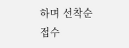하며 선착순 접수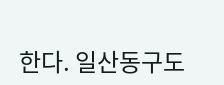한다. 일산동구도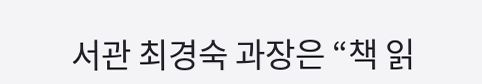서관 최경숙 과장은 “책 읽